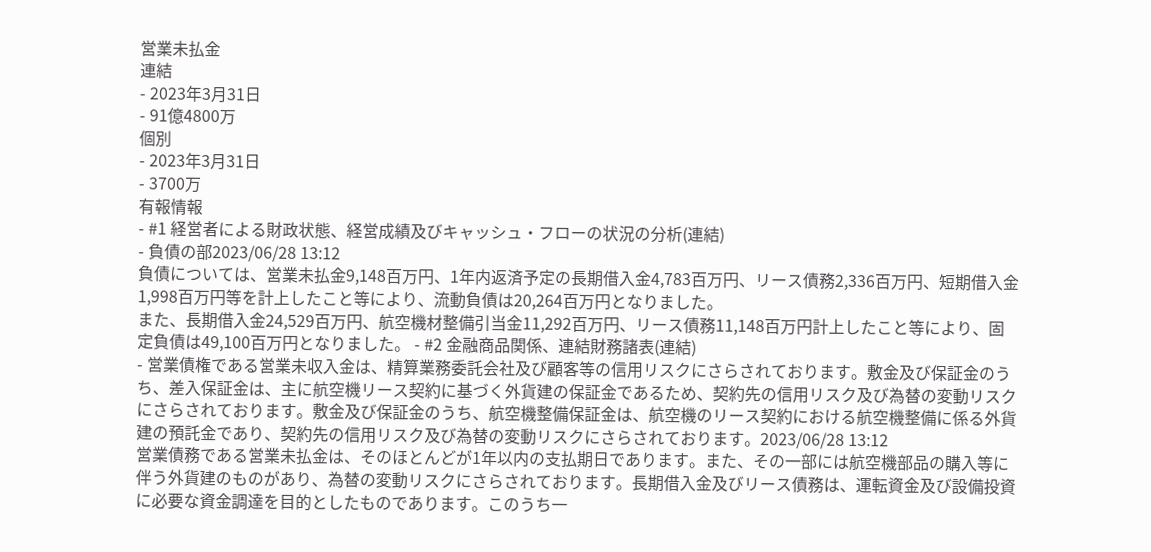営業未払金
連結
- 2023年3月31日
- 91億4800万
個別
- 2023年3月31日
- 3700万
有報情報
- #1 経営者による財政状態、経営成績及びキャッシュ・フローの状況の分析(連結)
- 負債の部2023/06/28 13:12
負債については、営業未払金9,148百万円、1年内返済予定の長期借入金4,783百万円、リース債務2,336百万円、短期借入金1,998百万円等を計上したこと等により、流動負債は20,264百万円となりました。
また、長期借入金24,529百万円、航空機材整備引当金11,292百万円、リース債務11,148百万円計上したこと等により、固定負債は49,100百万円となりました。 - #2 金融商品関係、連結財務諸表(連結)
- 営業債権である営業未収入金は、精算業務委託会社及び顧客等の信用リスクにさらされております。敷金及び保証金のうち、差入保証金は、主に航空機リース契約に基づく外貨建の保証金であるため、契約先の信用リスク及び為替の変動リスクにさらされております。敷金及び保証金のうち、航空機整備保証金は、航空機のリース契約における航空機整備に係る外貨建の預託金であり、契約先の信用リスク及び為替の変動リスクにさらされております。2023/06/28 13:12
営業債務である営業未払金は、そのほとんどが1年以内の支払期日であります。また、その一部には航空機部品の購入等に伴う外貨建のものがあり、為替の変動リスクにさらされております。長期借入金及びリース債務は、運転資金及び設備投資に必要な資金調達を目的としたものであります。このうち一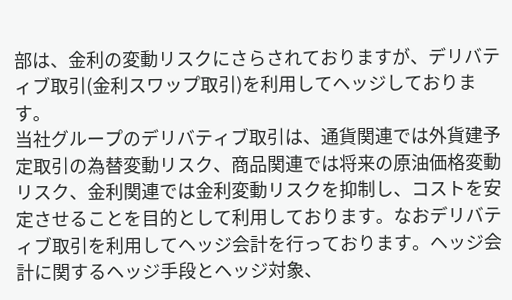部は、金利の変動リスクにさらされておりますが、デリバティブ取引(金利スワップ取引)を利用してヘッジしております。
当社グループのデリバティブ取引は、通貨関連では外貨建予定取引の為替変動リスク、商品関連では将来の原油価格変動リスク、金利関連では金利変動リスクを抑制し、コストを安定させることを目的として利用しております。なおデリバティブ取引を利用してヘッジ会計を行っております。ヘッジ会計に関するヘッジ手段とヘッジ対象、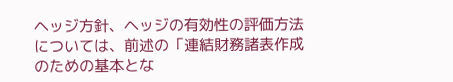ヘッジ方針、ヘッジの有効性の評価方法については、前述の「連結財務諸表作成のための基本とな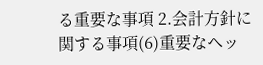る重要な事項 2.会計方針に関する事項(6)重要なヘッ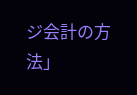ジ会計の方法」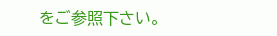をご参照下さい。